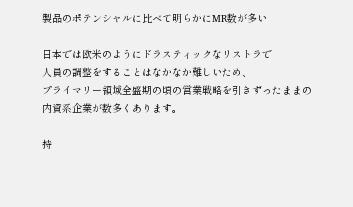製品のポテンシャルに比べて明らかにMR数が多い

日本では欧米のようにドラスティックなリストラで
人員の調整をすることはなかなか難しいため、
プライマリー領域全盛期の頃の営業戦略を引きずったままの
内資系企業が数多くあります。

持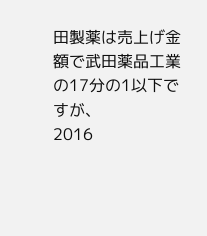田製薬は売上げ金額で武田薬品工業の17分の1以下ですが、
2016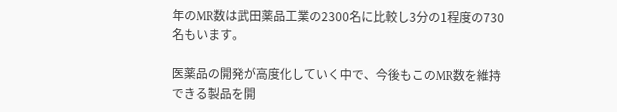年のMR数は武田薬品工業の2300名に比較し3分の1程度の730名もいます。

医薬品の開発が高度化していく中で、今後もこのMR数を維持できる製品を開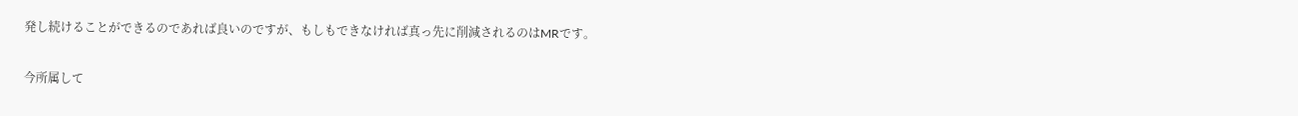発し続けることができるのであれば良いのですが、もしもできなければ真っ先に削減されるのはMRです。

今所属して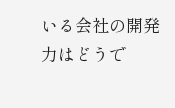いる会社の開発力はどうで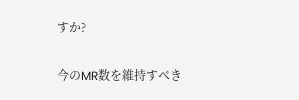すか?

今のMR数を維持すべき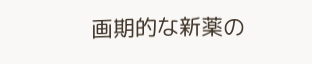画期的な新薬の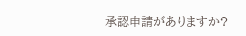承認申請がありますか?